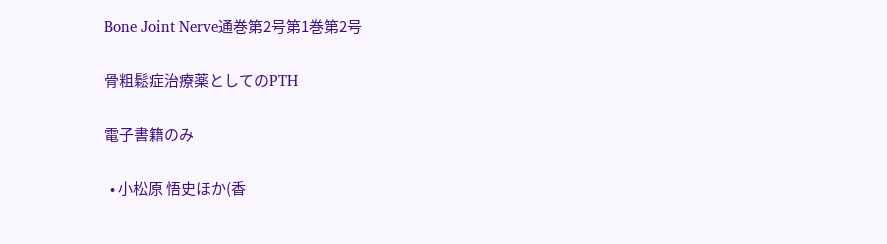Bone Joint Nerve通巻第2号第1巻第2号

骨粗鬆症治療薬としてのPTH

電子書籍のみ

  • 小松原 悟史ほか(香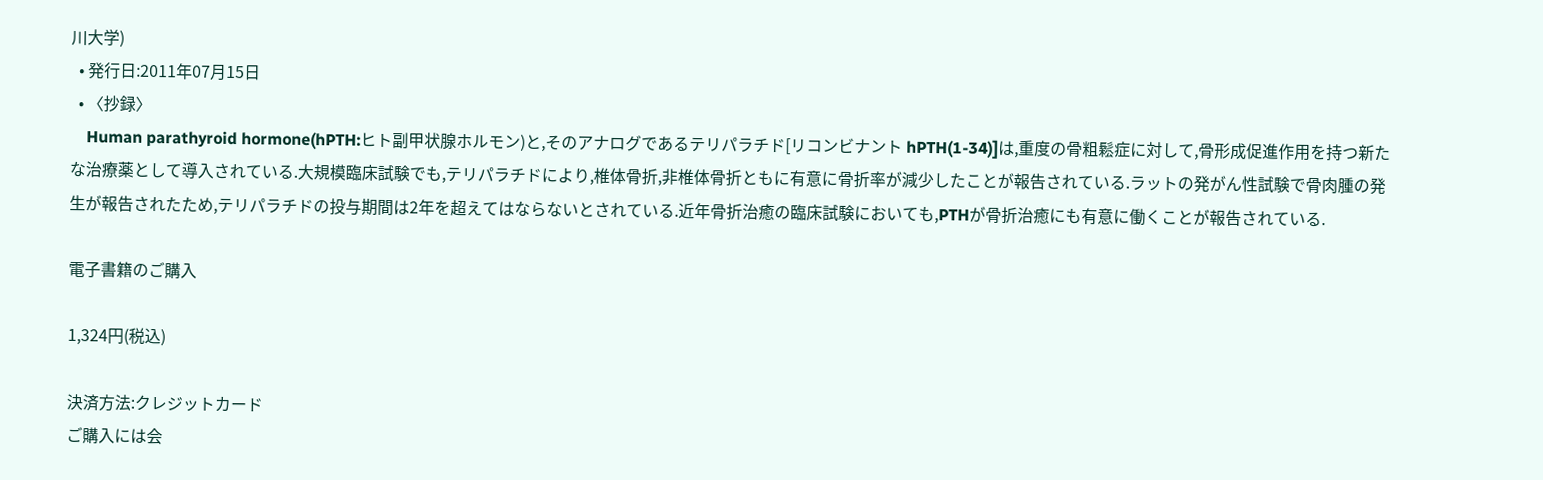川大学)
  • 発行日:2011年07月15日
  • 〈抄録〉
    Human parathyroid hormone(hPTH:ヒト副甲状腺ホルモン)と,そのアナログであるテリパラチド[リコンビナント hPTH(1-34)]は,重度の骨粗鬆症に対して,骨形成促進作用を持つ新たな治療薬として導入されている.大規模臨床試験でも,テリパラチドにより,椎体骨折,非椎体骨折ともに有意に骨折率が減少したことが報告されている.ラットの発がん性試験で骨肉腫の発生が報告されたため,テリパラチドの投与期間は2年を超えてはならないとされている.近年骨折治癒の臨床試験においても,PTHが骨折治癒にも有意に働くことが報告されている.

電子書籍のご購入

1,324円(税込)

決済方法:クレジットカード
ご購入には会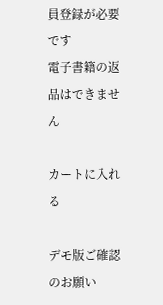員登録が必要です
電子書籍の返品はできません

カートに入れる

デモ版ご確認のお願い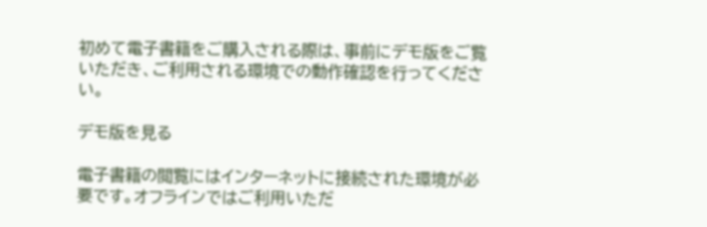初めて電子書籍をご購入される際は、事前にデモ版をご覧いただき、ご利用される環境での動作確認を行ってください。

デモ版を見る

電子書籍の閲覧にはインターネットに接続された環境が必要です。オフラインではご利用いただ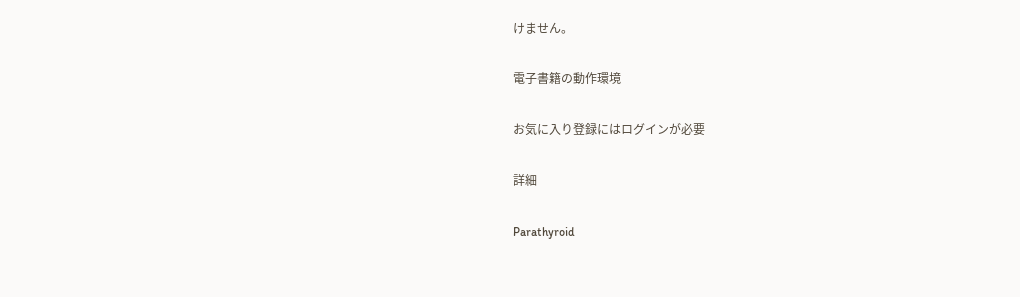けません。

電子書籍の動作環境

お気に入り登録にはログインが必要

詳細

Parathyroid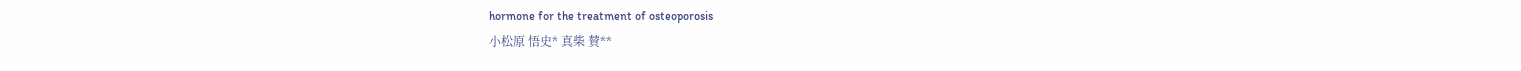hormone for the treatment of osteoporosis
小松原 悟史* 真柴 賛**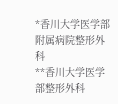*香川大学医学部附属病院整形外科
**香川大学医学部整形外科